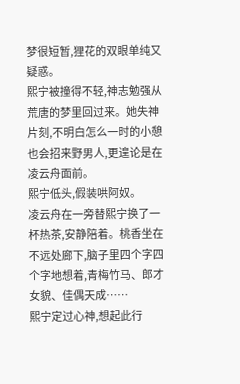梦很短暂,狸花的双眼单纯又疑惑。
熙宁被撞得不轻,神志勉强从荒唐的梦里回过来。她失神片刻,不明白怎么一时的小憩也会招来野男人,更遑论是在凌云舟面前。
熙宁低头,假装哄阿奴。
凌云舟在一旁替熙宁换了一杯热茶,安静陪着。桃香坐在不远处廊下,脑子里四个字四个字地想着,青梅竹马、郎才女貌、佳偶天成……
熙宁定过心神,想起此行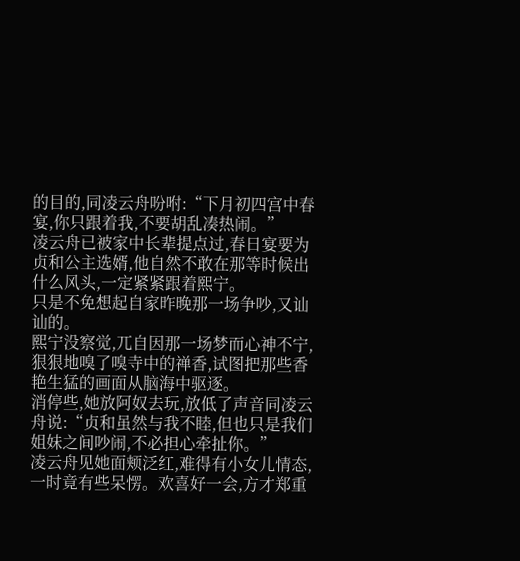的目的,同凌云舟吩咐:“下月初四宫中春宴,你只跟着我,不要胡乱凑热闹。”
凌云舟已被家中长辈提点过,春日宴要为贞和公主选婿,他自然不敢在那等时候出什么风头,一定紧紧跟着熙宁。
只是不免想起自家昨晚那一场争吵,又讪讪的。
熙宁没察觉,兀自因那一场梦而心神不宁,狠狠地嗅了嗅寺中的禅香,试图把那些香艳生猛的画面从脑海中驱逐。
消停些,她放阿奴去玩,放低了声音同凌云舟说:“贞和虽然与我不睦,但也只是我们姐妹之间吵闹,不必担心牵扯你。”
凌云舟见她面颊泛红,难得有小女儿情态,一时竟有些呆愣。欢喜好一会,方才郑重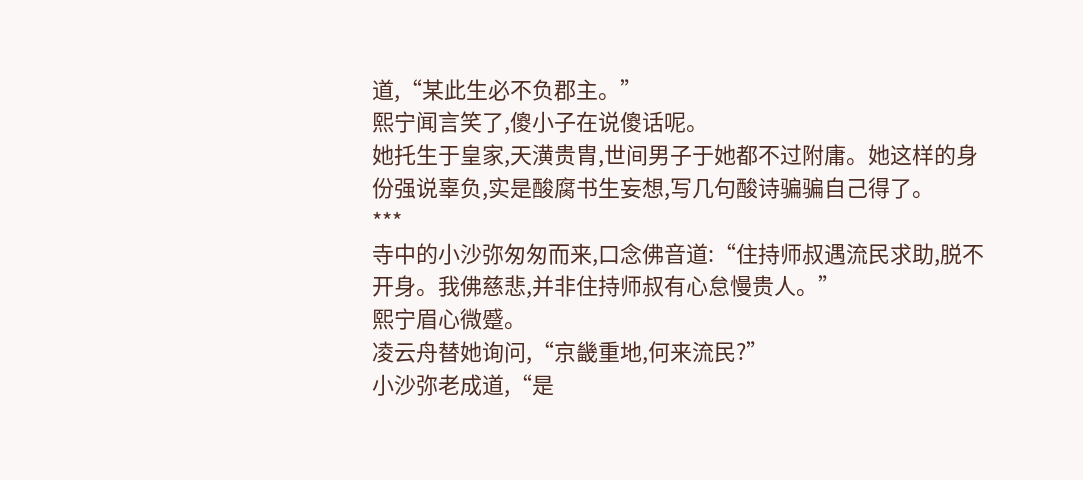道,“某此生必不负郡主。”
熙宁闻言笑了,傻小子在说傻话呢。
她托生于皇家,天潢贵胄,世间男子于她都不过附庸。她这样的身份强说辜负,实是酸腐书生妄想,写几句酸诗骗骗自己得了。
***
寺中的小沙弥匆匆而来,口念佛音道:“住持师叔遇流民求助,脱不开身。我佛慈悲,并非住持师叔有心怠慢贵人。”
熙宁眉心微蹙。
凌云舟替她询问,“京畿重地,何来流民?”
小沙弥老成道,“是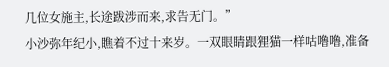几位女施主,长途跋涉而来,求告无门。”
小沙弥年纪小,瞧着不过十来岁。一双眼睛跟狸猫一样咕噜噜,准备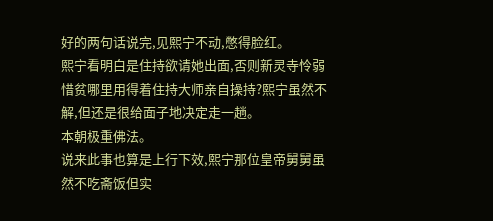好的两句话说完,见熙宁不动,憋得脸红。
熙宁看明白是住持欲请她出面,否则新灵寺怜弱惜贫哪里用得着住持大师亲自操持?熙宁虽然不解,但还是很给面子地决定走一趟。
本朝极重佛法。
说来此事也算是上行下效,熙宁那位皇帝舅舅虽然不吃斋饭但实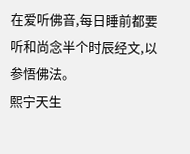在爱听佛音,每日睡前都要听和尚念半个时辰经文,以参悟佛法。
熙宁天生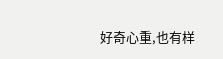好奇心重,也有样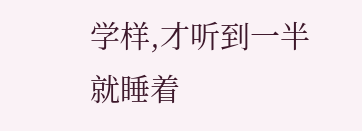学样,才听到一半就睡着